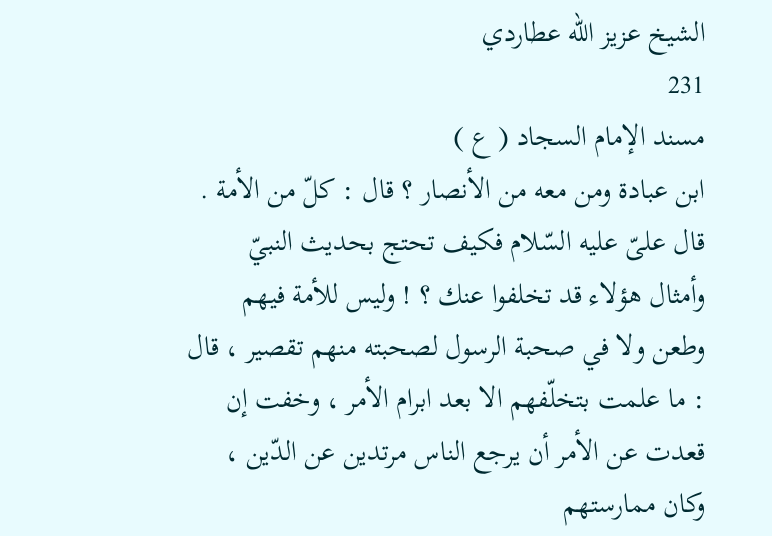الشيخ عزيز الله عطاردي
231
مسند الإمام السجاد ( ع )
ابن عبادة ومن معه من الأنصار ؟ قال : كلّ من الأمة . قال علىّ عليه السّلام فكيف تحتج بحديث النبيّ وأمثال هؤلاء قد تخلفوا عنك ؟ ! وليس للأمة فيهم وطعن ولا في صحبة الرسول لصحبته منهم تقصير ، قال : ما علمت بتخلّفهم الا بعد ابرام الأمر ، وخفت إن قعدت عن الأمر أن يرجع الناس مرتدين عن الدّين ، وكان ممارستهم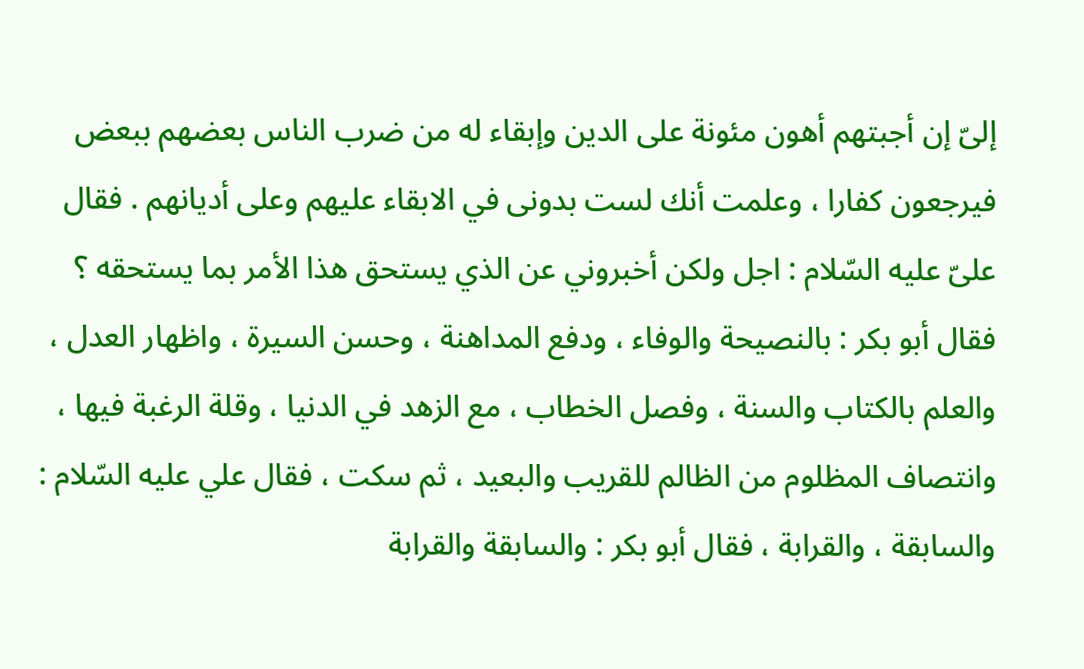إلىّ إن أجبتهم أهون مئونة على الدين وإبقاء له من ضرب الناس بعضهم ببعض فيرجعون كفارا ، وعلمت أنك لست بدونى في الابقاء عليهم وعلى أديانهم . فقال علىّ عليه السّلام : اجل ولكن أخبروني عن الذي يستحق هذا الأمر بما يستحقه ؟ فقال أبو بكر : بالنصيحة والوفاء ، ودفع المداهنة ، وحسن السيرة ، واظهار العدل ، والعلم بالكتاب والسنة ، وفصل الخطاب ، مع الزهد في الدنيا ، وقلة الرغبة فيها ، وانتصاف المظلوم من الظالم للقريب والبعيد ، ثم سكت ، فقال علي عليه السّلام : والسابقة ، والقرابة ، فقال أبو بكر : والسابقة والقرابة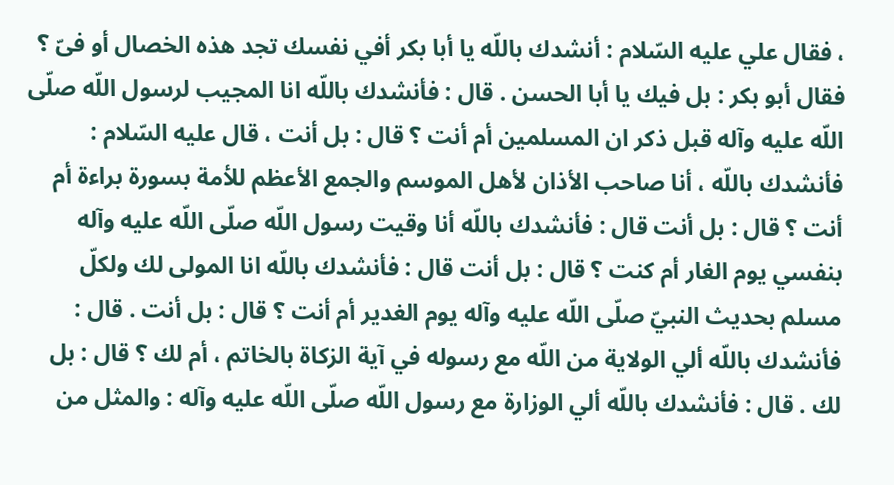، فقال علي عليه السّلام : أنشدك باللّه يا أبا بكر أفي نفسك تجد هذه الخصال أو فىّ ؟ فقال أبو بكر : بل فيك يا أبا الحسن . قال : فأنشدك باللّه انا المجيب لرسول اللّه صلّى اللّه عليه وآله قبل ذكر ان المسلمين أم أنت ؟ قال : بل أنت ، قال عليه السّلام : فأنشدك باللّه ، أنا صاحب الأذان لأهل الموسم والجمع الأعظم للأمة بسورة براءة أم أنت ؟ قال : بل أنت قال : فأنشدك باللّه أنا وقيت رسول اللّه صلّى اللّه عليه وآله بنفسي يوم الغار أم كنت ؟ قال : بل أنت قال : فأنشدك باللّه انا المولى لك ولكلّ مسلم بحديث النبيّ صلّى اللّه عليه وآله يوم الغدير أم أنت ؟ قال : بل أنت . قال : فأنشدك باللّه ألي الولاية من اللّه مع رسوله في آية الزكاة بالخاتم ، أم لك ؟ قال : بل لك . قال : فأنشدك باللّه ألي الوزارة مع رسول اللّه صلّى اللّه عليه وآله : والمثل من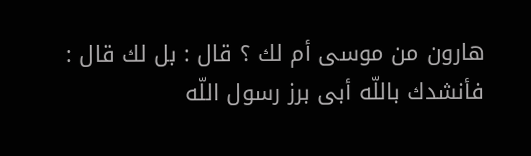هارون من موسى أم لك ؟ قال : بل لك قال : فأنشدك باللّه أبى برز رسول اللّه